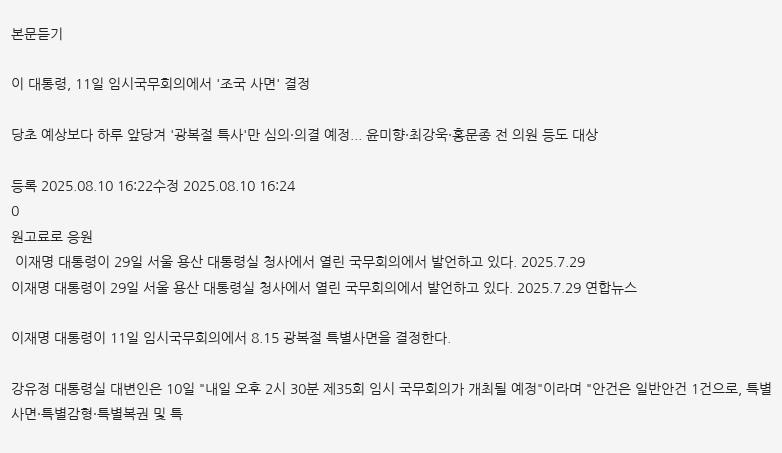본문듣기

이 대통령, 11일 임시국무회의에서 '조국 사면' 결정

당초 예상보다 하루 앞당겨 '광복절 특사'만 심의·의결 예정... 윤미향·최강욱·홍문종 전 의원 등도 대상

등록 2025.08.10 16:22수정 2025.08.10 16:24
0
원고료로 응원
 이재명 대통령이 29일 서울 용산 대통령실 청사에서 열린 국무회의에서 발언하고 있다. 2025.7.29
이재명 대통령이 29일 서울 용산 대통령실 청사에서 열린 국무회의에서 발언하고 있다. 2025.7.29 연합뉴스

이재명 대통령이 11일 임시국무회의에서 8.15 광복절 특별사면을 결정한다.

강유정 대통령실 대변인은 10일 "내일 오후 2시 30분 제35회 임시 국무회의가 개최될 예정"이라며 "안건은 일반안건 1건으로, 특별사면·특별감형·특별복권 및 특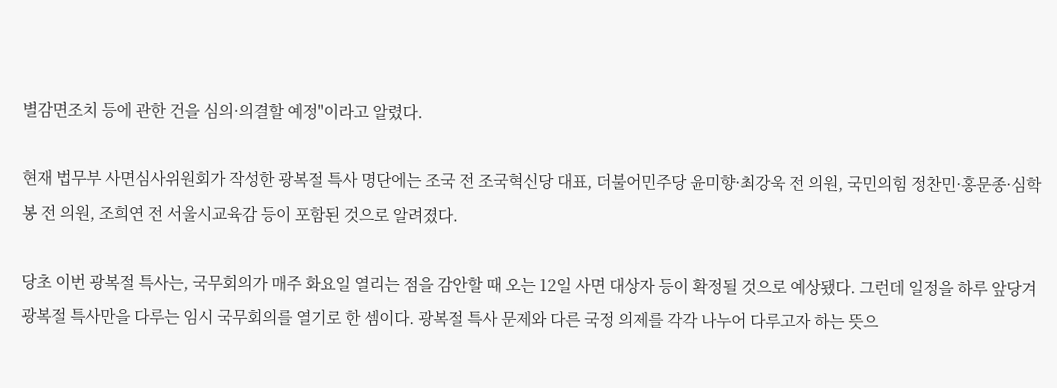별감면조치 등에 관한 건을 심의·의결할 예정"이라고 알렸다.

현재 법무부 사면심사위원회가 작성한 광복절 특사 명단에는 조국 전 조국혁신당 대표, 더불어민주당 윤미향·최강욱 전 의원, 국민의힘 정찬민·홍문종·심학봉 전 의원, 조희연 전 서울시교육감 등이 포함된 것으로 알려졌다.

당초 이번 광복절 특사는, 국무회의가 매주 화요일 열리는 점을 감안할 때 오는 12일 사면 대상자 등이 확정될 것으로 예상됐다. 그런데 일정을 하루 앞당겨 광복절 특사만을 다루는 임시 국무회의를 열기로 한 셈이다. 광복절 특사 문제와 다른 국정 의제를 각각 나누어 다루고자 하는 뜻으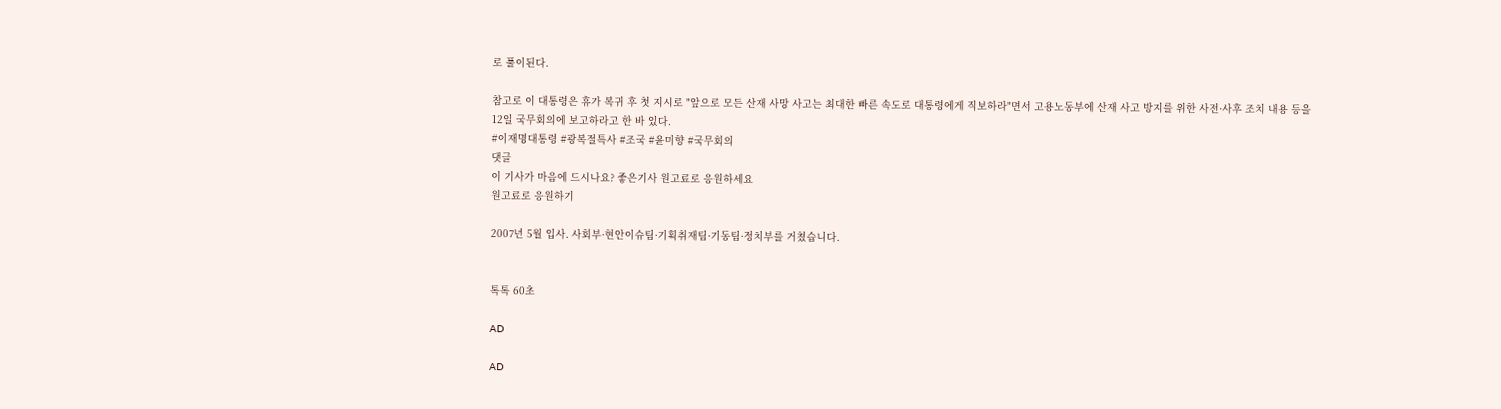로 풀이된다.

참고로 이 대통령은 휴가 복귀 후 첫 지시로 "앞으로 모든 산재 사망 사고는 최대한 빠른 속도로 대통령에게 직보하라"면서 고용노동부에 산재 사고 방지를 위한 사전·사후 조치 내용 등을 12일 국무회의에 보고하라고 한 바 있다.
#이재명대통령 #광복절특사 #조국 #윤미향 #국무회의
댓글
이 기사가 마음에 드시나요? 좋은기사 원고료로 응원하세요
원고료로 응원하기

2007년 5월 입사. 사회부·현안이슈팀·기획취재팀·기동팀·정치부를 거쳤습니다.


톡톡 60초

AD

AD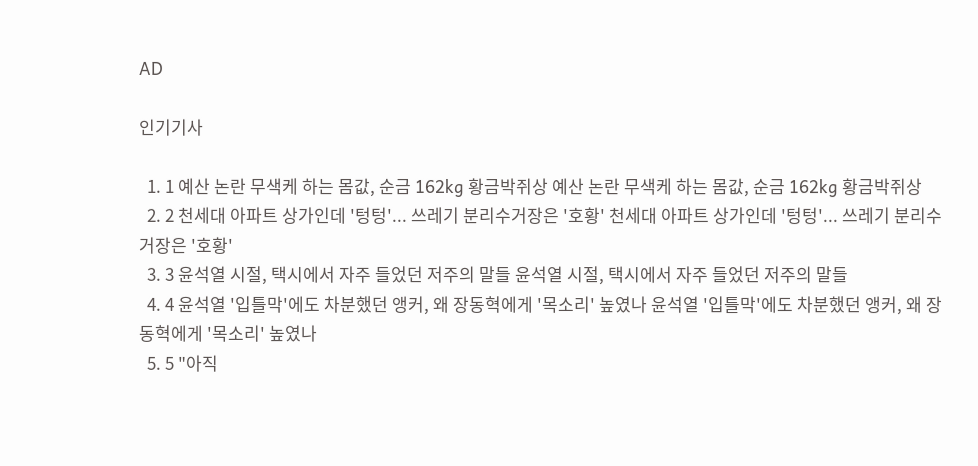AD

인기기사

  1. 1 예산 논란 무색케 하는 몸값, 순금 162kg 황금박쥐상 예산 논란 무색케 하는 몸값, 순금 162kg 황금박쥐상
  2. 2 천세대 아파트 상가인데 '텅텅'... 쓰레기 분리수거장은 '호황' 천세대 아파트 상가인데 '텅텅'... 쓰레기 분리수거장은 '호황'
  3. 3 윤석열 시절, 택시에서 자주 들었던 저주의 말들 윤석열 시절, 택시에서 자주 들었던 저주의 말들
  4. 4 윤석열 '입틀막'에도 차분했던 앵커, 왜 장동혁에게 '목소리' 높였나 윤석열 '입틀막'에도 차분했던 앵커, 왜 장동혁에게 '목소리' 높였나
  5. 5 "아직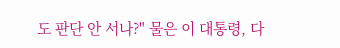도 판단 안 서나?" 물은 이 대통령, 다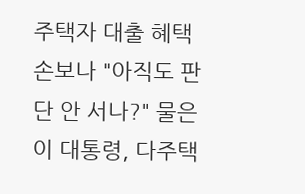주택자 대출 혜택 손보나 "아직도 판단 안 서나?" 물은 이 대통령, 다주택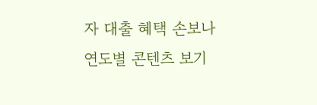자 대출 혜택 손보나
연도별 콘텐츠 보기